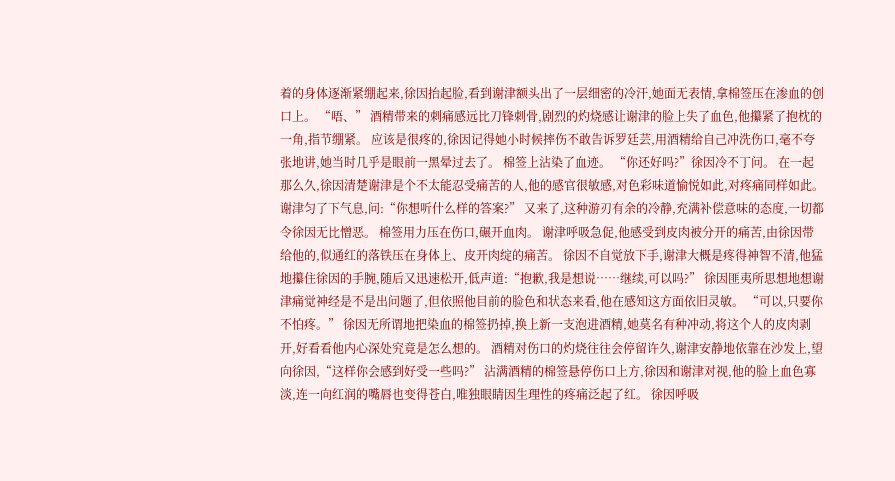着的身体逐渐紧绷起来,徐因抬起脸,看到谢津额头出了一层细密的冷汗,她面无表情,拿棉签压在渗血的创口上。 “唔、” 酒精带来的刺痛感远比刀锋刺骨,剧烈的灼烧感让谢津的脸上失了血色,他攥紧了抱枕的一角,指节绷紧。 应该是很疼的,徐因记得她小时候摔伤不敢告诉罗廷芸,用酒精给自己冲洗伤口,毫不夸张地讲,她当时几乎是眼前一黑晕过去了。 棉签上沾染了血迹。 “你还好吗?”徐因冷不丁问。 在一起那么久,徐因清楚谢津是个不太能忍受痛苦的人,他的感官很敏感,对色彩味道愉悦如此,对疼痛同样如此。 谢津匀了下气息,问:“你想听什么样的答案?” 又来了,这种游刃有余的冷静,充满补偿意味的态度,一切都令徐因无比憎恶。 棉签用力压在伤口,碾开血肉。 谢津呼吸急促,他感受到皮肉被分开的痛苦,由徐因带给他的,似通红的落铁压在身体上、皮开肉绽的痛苦。 徐因不自觉放下手,谢津大概是疼得神智不清,他猛地攥住徐因的手腕,随后又迅速松开,低声道:“抱歉,我是想说……继续,可以吗?” 徐因匪夷所思想地想谢津痛觉神经是不是出问题了,但依照他目前的脸色和状态来看,他在感知这方面依旧灵敏。 “可以,只要你不怕疼。” 徐因无所谓地把染血的棉签扔掉,换上新一支泡进酒精,她莫名有种冲动,将这个人的皮肉剥开,好看看他内心深处究竟是怎么想的。 酒精对伤口的灼烧往往会停留许久,谢津安静地依靠在沙发上,望向徐因,“这样你会感到好受一些吗?” 沾满酒精的棉签悬停伤口上方,徐因和谢津对视,他的脸上血色寡淡,连一向红润的嘴唇也变得苍白,唯独眼睛因生理性的疼痛泛起了红。 徐因呼吸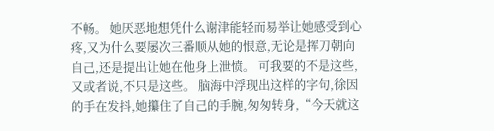不畅。 她厌恶地想凭什么谢津能轻而易举让她感受到心疼,又为什么要屡次三番顺从她的恨意,无论是挥刀朝向自己,还是提出让她在他身上泄愤。 可我要的不是这些,又或者说,不只是这些。 脑海中浮现出这样的字句,徐因的手在发抖,她攥住了自己的手腕,匆匆转身,“今天就这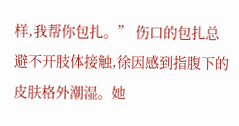样,我帮你包扎。” 伤口的包扎总避不开肢体接触,徐因感到指腹下的皮肤格外潮湿。她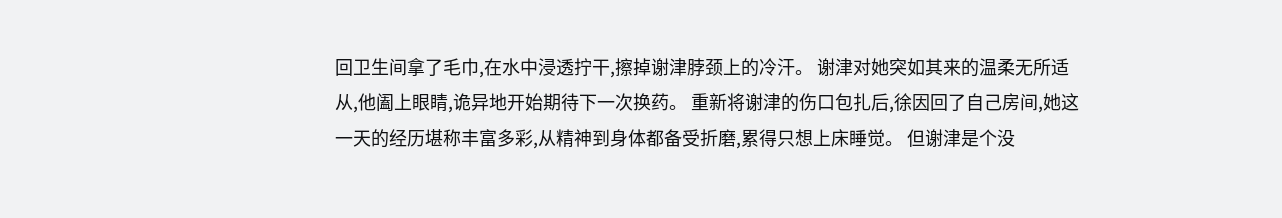回卫生间拿了毛巾,在水中浸透拧干,擦掉谢津脖颈上的冷汗。 谢津对她突如其来的温柔无所适从,他阖上眼睛,诡异地开始期待下一次换药。 重新将谢津的伤口包扎后,徐因回了自己房间,她这一天的经历堪称丰富多彩,从精神到身体都备受折磨,累得只想上床睡觉。 但谢津是个没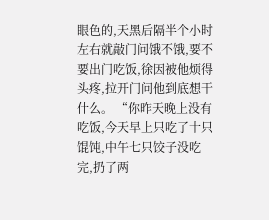眼色的,天黑后隔半个小时左右就敲门问饿不饿,要不要出门吃饭,徐因被他烦得头疼,拉开门问他到底想干什么。 “你昨天晚上没有吃饭,今天早上只吃了十只馄饨,中午七只饺子没吃完,扔了两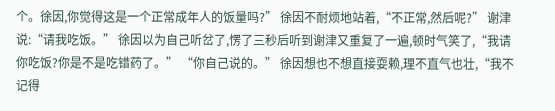个。徐因,你觉得这是一个正常成年人的饭量吗?” 徐因不耐烦地站着,“不正常,然后呢?” 谢津说:“请我吃饭。” 徐因以为自己听岔了,愣了三秒后听到谢津又重复了一遍,顿时气笑了,“我请你吃饭?你是不是吃错药了。” “你自己说的。” 徐因想也不想直接耍赖,理不直气也壮,“我不记得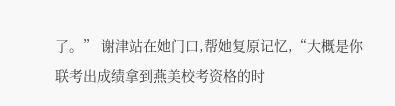了。” 谢津站在她门口,帮她复原记忆,“大概是你联考出成绩拿到燕美校考资格的时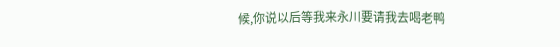候,你说以后等我来永川要请我去喝老鸭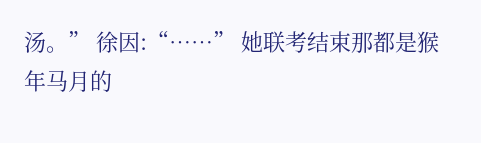汤。” 徐因:“……” 她联考结束那都是猴年马月的